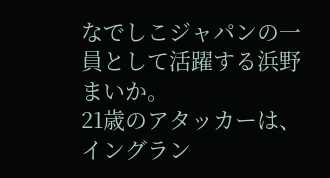なでしこジャパンの一員として活躍する浜野まいか。
21歳のアタッカーは、イングラン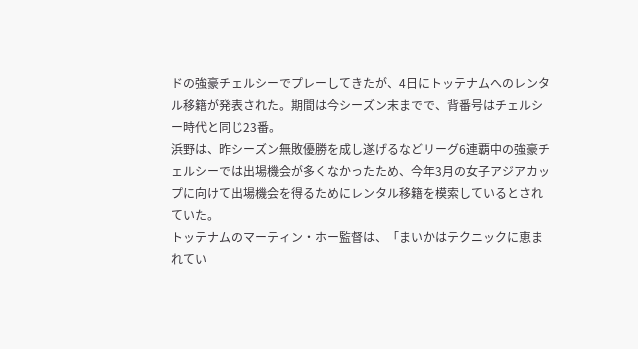ドの強豪チェルシーでプレーしてきたが、4日にトッテナムへのレンタル移籍が発表された。期間は今シーズン末までで、背番号はチェルシー時代と同じ23番。
浜野は、昨シーズン無敗優勝を成し遂げるなどリーグ6連覇中の強豪チェルシーでは出場機会が多くなかったため、今年3月の女子アジアカップに向けて出場機会を得るためにレンタル移籍を模索しているとされていた。
トッテナムのマーティン・ホー監督は、「まいかはテクニックに恵まれてい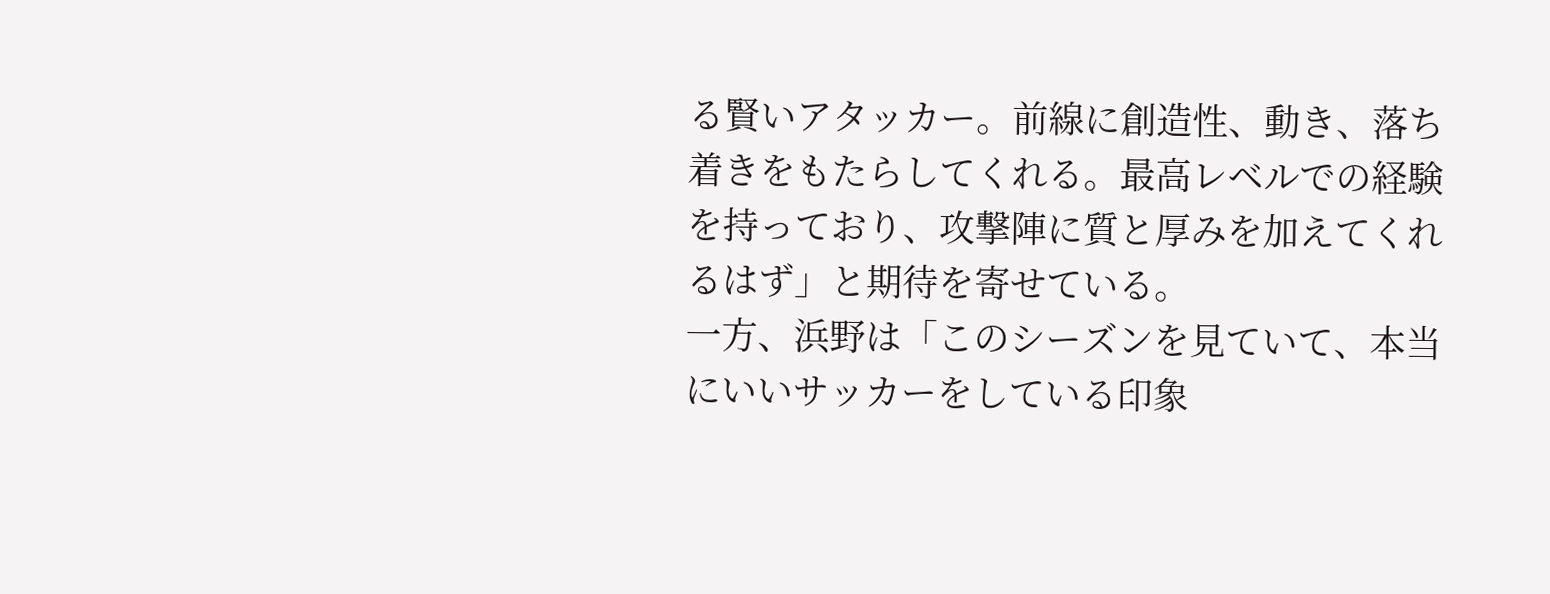る賢いアタッカー。前線に創造性、動き、落ち着きをもたらしてくれる。最高レベルでの経験を持っており、攻撃陣に質と厚みを加えてくれるはず」と期待を寄せている。
一方、浜野は「このシーズンを見ていて、本当にいいサッカーをしている印象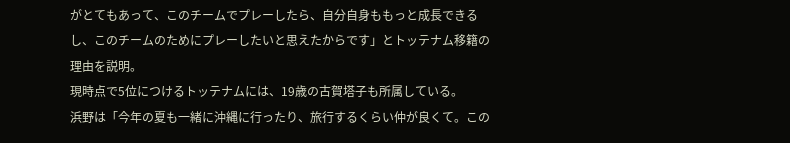がとてもあって、このチームでプレーしたら、自分自身ももっと成長できるし、このチームのためにプレーしたいと思えたからです」とトッテナム移籍の理由を説明。
現時点で5位につけるトッテナムには、19歳の古賀塔子も所属している。
浜野は「今年の夏も一緒に沖縄に行ったり、旅行するくらい仲が良くて。この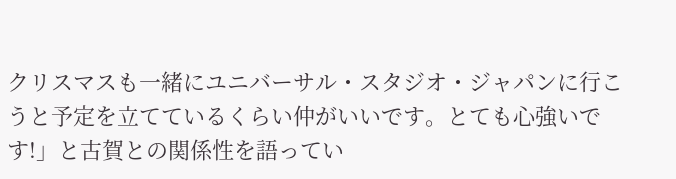クリスマスも一緒にユニバーサル・スタジオ・ジャパンに行こうと予定を立てているくらい仲がいいです。とても心強いです!」と古賀との関係性を語ってい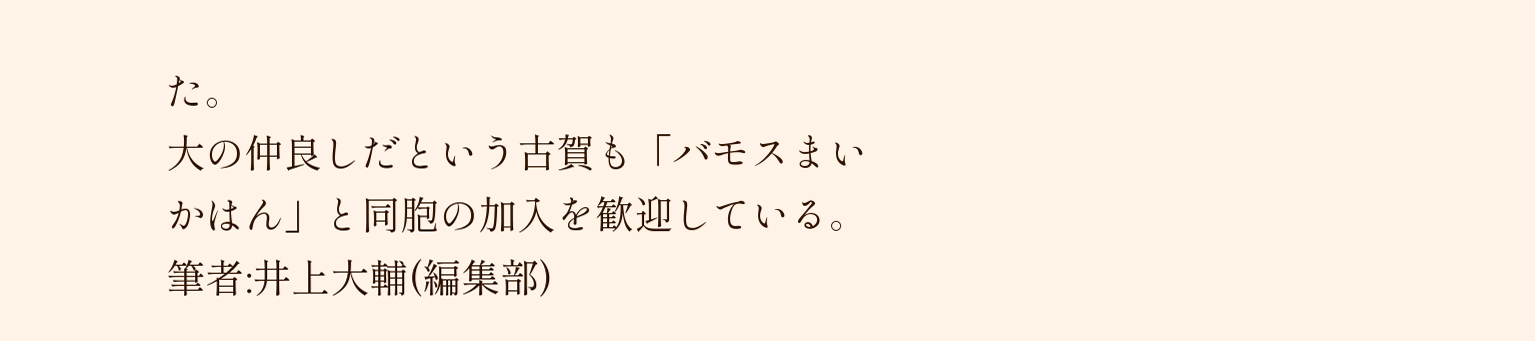た。
大の仲良しだという古賀も「バモスまいかはん」と同胞の加入を歓迎している。
筆者:井上大輔(編集部)